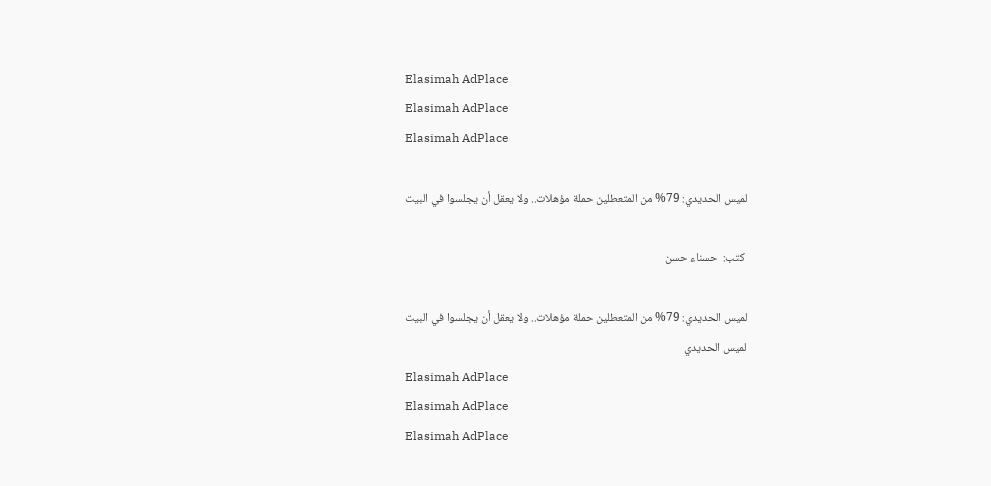Elasimah AdPlace
Elasimah AdPlace
Elasimah AdPlace

لميس الحديدي: 79% من المتعطلين حملة مؤهلات.. ولا يعقل أن يجلسوا في البيت

 كتب:  حسناء حسن

لميس الحديدي: 79% من المتعطلين حملة مؤهلات.. ولا يعقل أن يجلسوا في البيت
لميس الحديدي
Elasimah AdPlace
Elasimah AdPlace
Elasimah AdPlace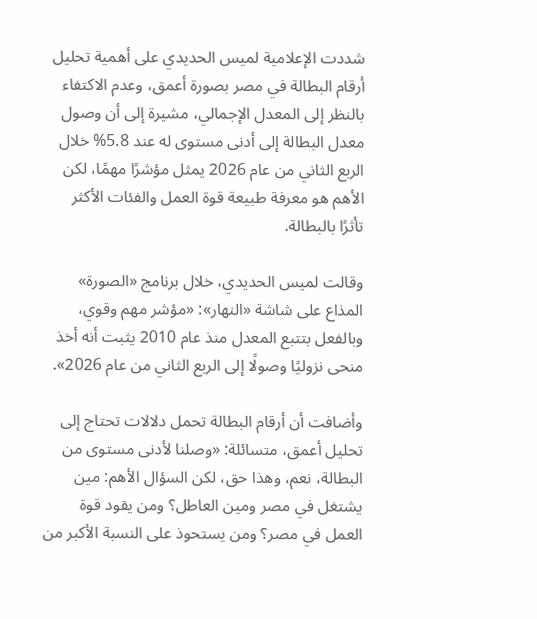شددت الإعلامية لميس الحديدي على أهمية تحليل أرقام البطالة في مصر بصورة أعمق، وعدم الاكتفاء بالنظر إلى المعدل الإجمالي، مشيرة إلى أن وصول معدل البطالة إلى أدنى مستوى له عند 5.8% خلال الربع الثاني من عام 2026 يمثل مؤشرًا مهمًا، لكن الأهم هو معرفة طبيعة قوة العمل والفئات الأكثر تأثرًا بالبطالة.

وقالت لميس الحديدي، خلال برنامج «الصورة» المذاع على شاشة «النهار»: «مؤشر مهم وقوي، وبالفعل بتتبع المعدل منذ عام 2010 يثبت أنه أخذ منحى نزوليًا وصولًا إلى الربع الثاني من عام 2026».

وأضافت أن أرقام البطالة تحمل دلالات تحتاج إلى تحليل أعمق، متسائلة: «وصلنا لأدنى مستوى من البطالة، نعم، وهذا حق، لكن السؤال الأهم: مين يشتغل في مصر ومين العاطل؟ ومن يقود قوة العمل في مصر؟ ومن يستحوذ على النسبة الأكبر من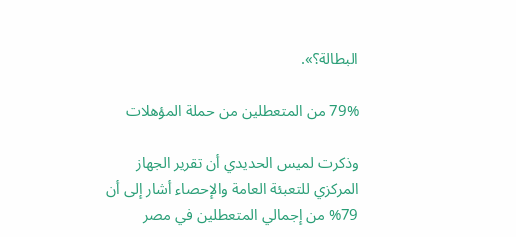البطالة؟».

79% من المتعطلين من حملة المؤهلات

وذكرت لميس الحديدي أن تقرير الجهاز المركزي للتعبئة العامة والإحصاء أشار إلى أن 79% من إجمالي المتعطلين في مصر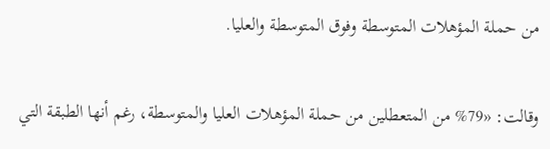من حملة المؤهلات المتوسطة وفوق المتوسطة والعليا.

وقالت: «79% من المتعطلين من حملة المؤهلات العليا والمتوسطة، رغم أنها الطبقة التي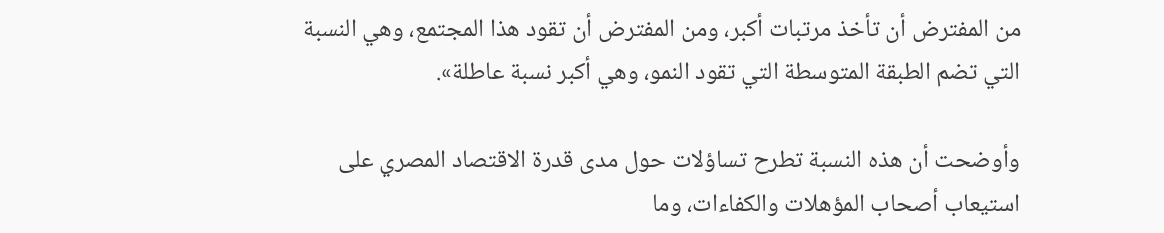من المفترض أن تأخذ مرتبات أكبر، ومن المفترض أن تقود هذا المجتمع، وهي النسبة التي تضم الطبقة المتوسطة التي تقود النمو، وهي أكبر نسبة عاطلة».

وأوضحت أن هذه النسبة تطرح تساؤلات حول مدى قدرة الاقتصاد المصري على استيعاب أصحاب المؤهلات والكفاءات، وما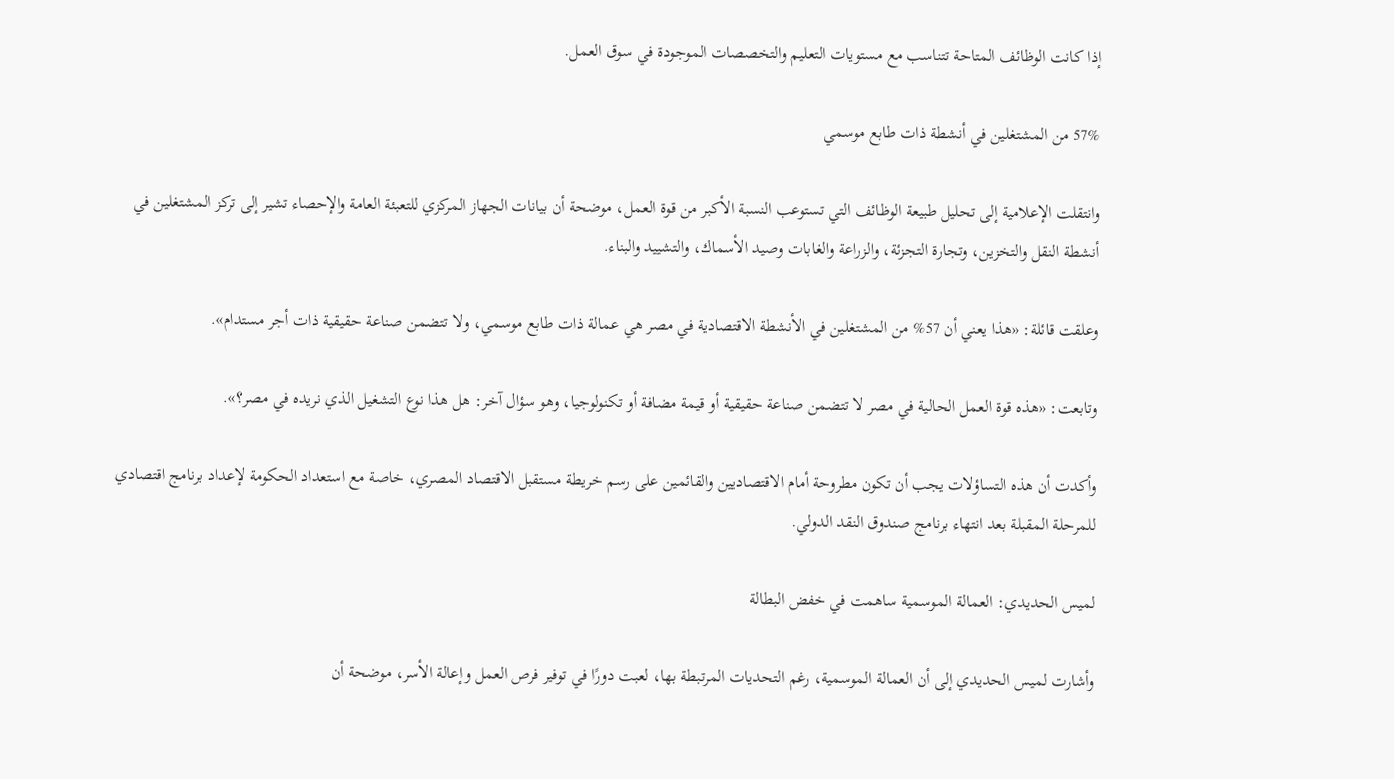إذا كانت الوظائف المتاحة تتناسب مع مستويات التعليم والتخصصات الموجودة في سوق العمل.

57% من المشتغلين في أنشطة ذات طابع موسمي

وانتقلت الإعلامية إلى تحليل طبيعة الوظائف التي تستوعب النسبة الأكبر من قوة العمل، موضحة أن بيانات الجهاز المركزي للتعبئة العامة والإحصاء تشير إلى تركز المشتغلين في أنشطة النقل والتخزين، وتجارة التجزئة، والزراعة والغابات وصيد الأسماك، والتشييد والبناء.

وعلقت قائلة: «هذا يعني أن 57% من المشتغلين في الأنشطة الاقتصادية في مصر هي عمالة ذات طابع موسمي، ولا تتضمن صناعة حقيقية ذات أجر مستدام».

وتابعت: «هذه قوة العمل الحالية في مصر لا تتضمن صناعة حقيقية أو قيمة مضافة أو تكنولوجيا، وهو سؤال آخر: هل هذا نوع التشغيل الذي نريده في مصر؟».

وأكدت أن هذه التساؤلات يجب أن تكون مطروحة أمام الاقتصاديين والقائمين على رسم خريطة مستقبل الاقتصاد المصري، خاصة مع استعداد الحكومة لإعداد برنامج اقتصادي للمرحلة المقبلة بعد انتهاء برنامج صندوق النقد الدولي.

لميس الحديدي: العمالة الموسمية ساهمت في خفض البطالة

وأشارت لميس الحديدي إلى أن العمالة الموسمية، رغم التحديات المرتبطة بها، لعبت دورًا في توفير فرص العمل وإعالة الأسر، موضحة أن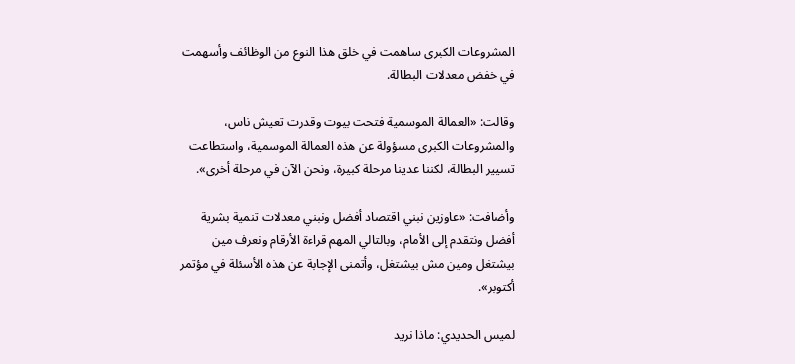المشروعات الكبرى ساهمت في خلق هذا النوع من الوظائف وأسهمت في خفض معدلات البطالة.

وقالت: «العمالة الموسمية فتحت بيوت وقدرت تعيش ناس، والمشروعات الكبرى مسؤولة عن هذه العمالة الموسمية، واستطاعت تسيير البطالة، لكننا عدينا مرحلة كبيرة، ونحن الآن في مرحلة أخرى».

وأضافت: «عاوزين نبني اقتصاد أفضل ونبني معدلات تنمية بشرية أفضل ونتقدم إلى الأمام، وبالتالي المهم قراءة الأرقام ونعرف مين بيشتغل ومين مش بيشتغل، وأتمنى الإجابة عن هذه الأسئلة في مؤتمر أكتوبر».

لميس الحديدي: ماذا نريد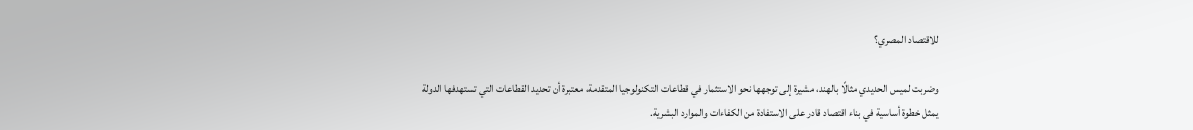للاقتصاد المصري؟

وضربت لميس الحديدي مثالًا بالهند، مشيرة إلى توجهها نحو الاستثمار في قطاعات التكنولوجيا المتقدمة، معتبرة أن تحديد القطاعات التي تستهدفها الدولة يمثل خطوة أساسية في بناء اقتصاد قادر على الاستفادة من الكفاءات والموارد البشرية.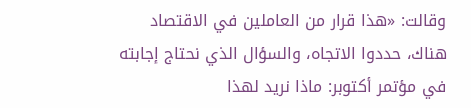وقالت: «هذا قرار من العاملين في الاقتصاد هناك، حددوا الاتجاه، والسؤال الذي نحتاج إجابته في مؤتمر أكتوبر: ماذا نريد لهذا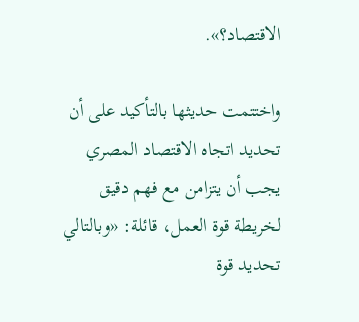الاقتصاد؟».

واختتمت حديثها بالتأكيد على أن تحديد اتجاه الاقتصاد المصري يجب أن يتزامن مع فهم دقيق لخريطة قوة العمل، قائلة: «وبالتالي تحديد قوة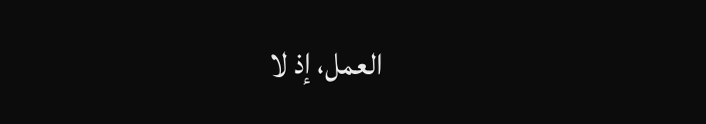العمل، إذ لا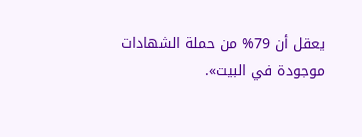يعقل أن 79% من حملة الشهادات موجودة في البيت».